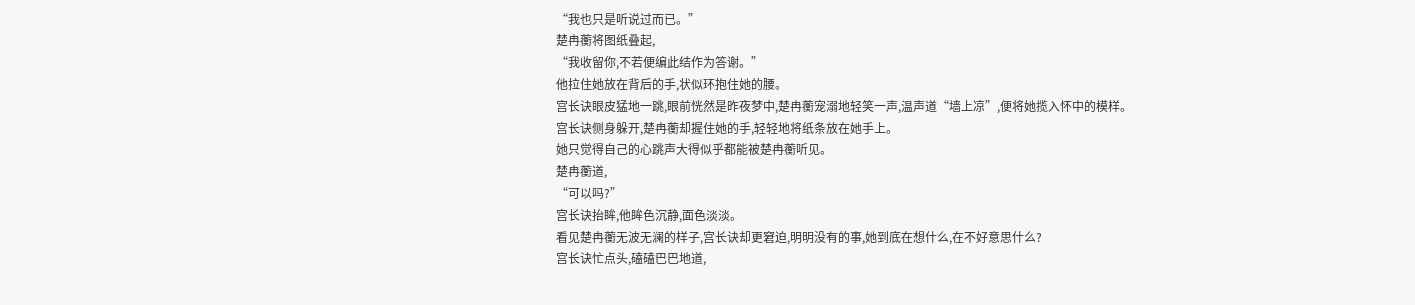“我也只是听说过而已。”
楚冉蘅将图纸叠起,
“我收留你,不若便编此结作为答谢。”
他拉住她放在背后的手,状似环抱住她的腰。
宫长诀眼皮猛地一跳,眼前恍然是昨夜梦中,楚冉蘅宠溺地轻笑一声,温声道“墙上凉”,便将她揽入怀中的模样。
宫长诀侧身躲开,楚冉蘅却握住她的手,轻轻地将纸条放在她手上。
她只觉得自己的心跳声大得似乎都能被楚冉蘅听见。
楚冉蘅道,
“可以吗?”
宫长诀抬眸,他眸色沉静,面色淡淡。
看见楚冉蘅无波无澜的样子,宫长诀却更窘迫,明明没有的事,她到底在想什么,在不好意思什么?
宫长诀忙点头,磕磕巴巴地道,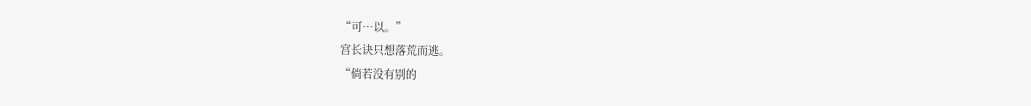“可…以。”
宫长诀只想落荒而逃。
“倘若没有别的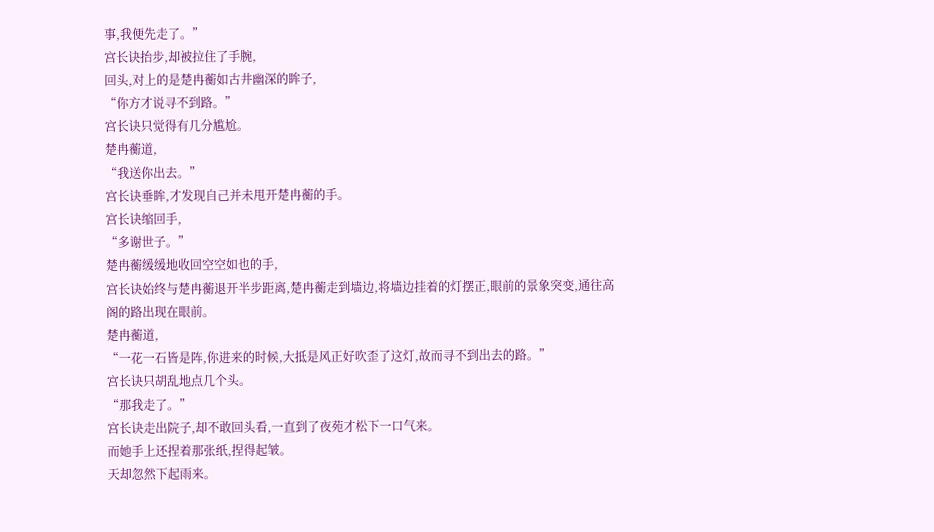事,我便先走了。”
宫长诀抬步,却被拉住了手腕,
回头,对上的是楚冉蘅如古井幽深的眸子,
“你方才说寻不到路。”
宫长诀只觉得有几分尴尬。
楚冉蘅道,
“我送你出去。”
宫长诀垂眸,才发现自己并未甩开楚冉蘅的手。
宫长诀缩回手,
“多谢世子。”
楚冉蘅缓缓地收回空空如也的手,
宫长诀始终与楚冉蘅退开半步距离,楚冉蘅走到墙边,将墙边挂着的灯摆正,眼前的景象突变,通往高阁的路出现在眼前。
楚冉蘅道,
“一花一石皆是阵,你进来的时候,大抵是风正好吹歪了这灯,故而寻不到出去的路。”
宫长诀只胡乱地点几个头。
“那我走了。”
宫长诀走出院子,却不敢回头看,一直到了夜苑才松下一口气来。
而她手上还捏着那张纸,捏得起皱。
天却忽然下起雨来。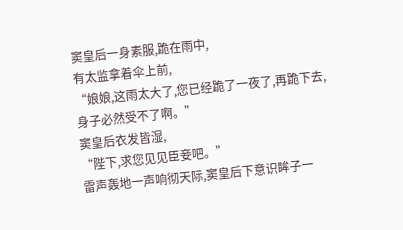窦皇后一身素服,跪在雨中,
有太监拿着伞上前,
“娘娘,这雨太大了,您已经跪了一夜了,再跪下去,身子必然受不了啊。”
窦皇后衣发皆湿,
“陛下,求您见见臣妾吧。”
雷声轰地一声响彻天际,窦皇后下意识眸子一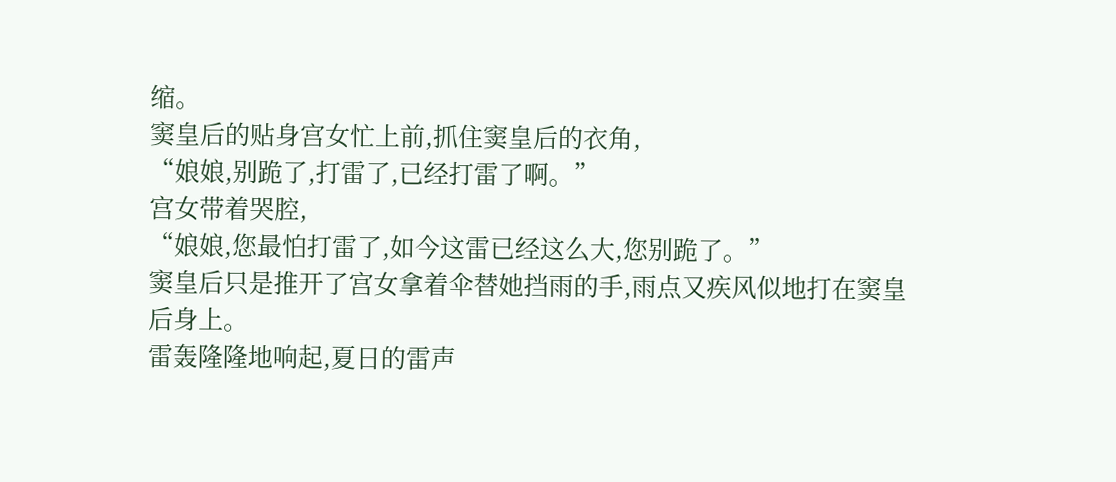缩。
窦皇后的贴身宫女忙上前,抓住窦皇后的衣角,
“娘娘,别跪了,打雷了,已经打雷了啊。”
宫女带着哭腔,
“娘娘,您最怕打雷了,如今这雷已经这么大,您别跪了。”
窦皇后只是推开了宫女拿着伞替她挡雨的手,雨点又疾风似地打在窦皇后身上。
雷轰隆隆地响起,夏日的雷声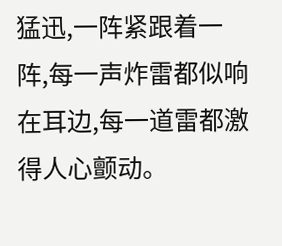猛迅,一阵紧跟着一阵,每一声炸雷都似响在耳边,每一道雷都激得人心颤动。